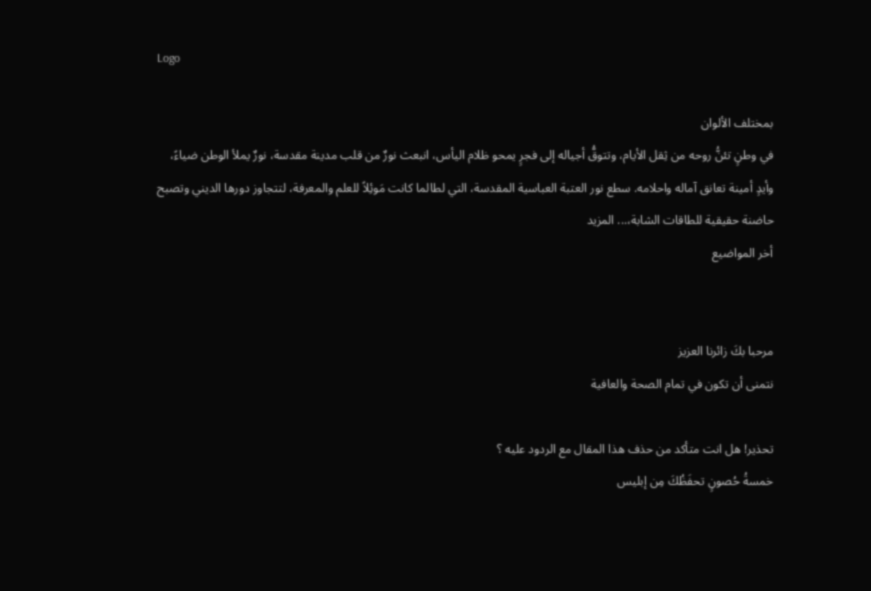Logo

بمختلف الألوان
في وطنٍ تئنُّ روحه من ثِقل الأيام، وتتوقُّ أجياله إلى فجرٍ يمحو ظلام اليأس، انبعث نورٌ من قلب مدينة مقدسة، نورٌ يملأ الوطن ضياءً، وأيدٍ أمينة تعانق آماله واحلامه. سطع نور العتبة العباسية المقدسة، التي لطالما كانت مَوئِلاً للعلم والمعرفة، لتتجاوز دورها الديني وتصبح حاضنة حقيقية للطاقات الشابة،... المزيد
أخر المواضيع


مرحبا بكَ زائرنا العزيز
نتمنى أن تكون في تمام الصحة والعافية

تحذير! هل انت متأكد من حذف هذا المقال مع الردود عليه ؟
خمسةُ حُصونٍ تحفَظُكَ مِن إبليس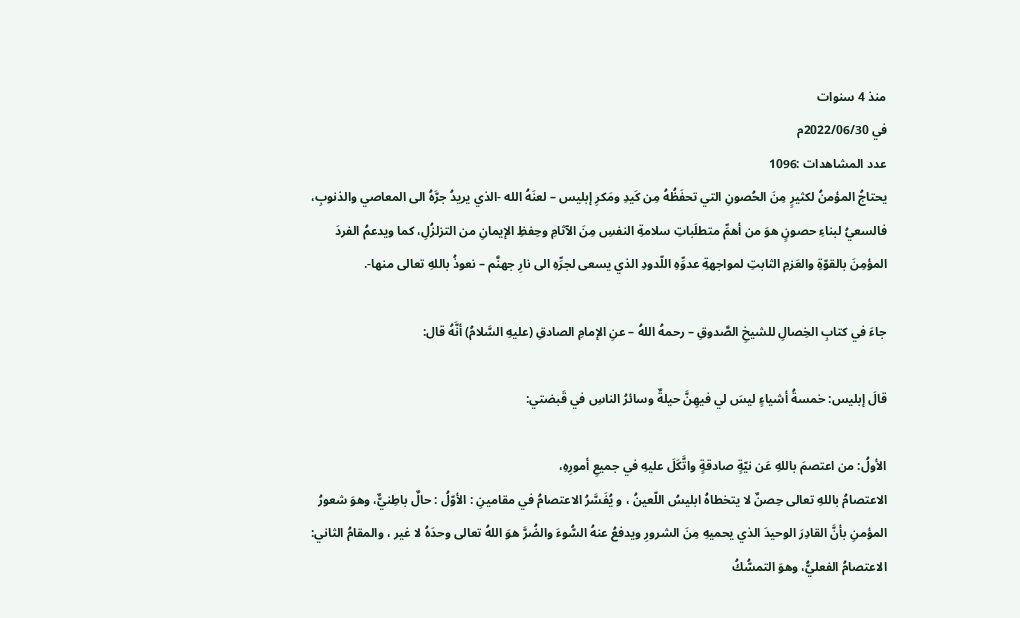منذ 4 سنوات
في 2022/06/30م
عدد المشاهدات :1096
يحتاجُ المؤمنُ لكثيرٍ مِنَ الحُصونِ التي تحفَظُهُ مِن كَيدِ ومَكرِ إبليس – لعنَهُ الله -الذي يريدُ جرَّهُ الى المعاصي والذنوبِ، فالسعيُ لبناءِ حصونٍ هوَ من أهمِّ متطلَباتِ سلامةِ النفسِ مِنَ الآثامِ وحِفظِ الإيمانِ من التزلزُلِ، كما ويدعمُ الفردَ المؤمِنَ بالقوّةِ والعَزمِ الثابتِ لمواجهةِ عدوِّهِ اللّدودِ الذي يسعى لجرِّهِ الى نارِ جهنَّم – نعوذُ باللهِ تعالى منها-.

جاءَ في كتابِ الخِصالِ للشيخِ الصَّدوقِ – رحمهُ اللهُ – عنِ الإمامِ الصادقِ (عليهِ السَّلامُ) أنَّهُ قال:

قالَ إبليس: خمسةُ أشياءٍ ليسَ لي فيهِنَّ حيلةٌ وسائرُ الناسِ في قَبضتي:

الأولُ: من اعتصمَ باللهِ عَن نيّةٍ صادقةٍ واتَّكَلَ عليهِ في جميعِ أمورِهِ،
الاعتصامُ باللهِ تعالى حِصنٌ لا يتخطاهُ ابليسُ اللّعينُ ، و يُفَسَّرُ الاعتصامُ في مقامينِ : الأوّلُ : حالٌ باطِنيٌّ، وهوَ شعورُ المؤمنِ بأنَّ القادِرَ الوحيدَ الذي يحميهِ مِنَ الشرورِ ويدفعُ عنهُ السُّوءَ والضُرَّ هوَ اللهُ تعالى وحدَهُ لا غير ، والمقامُ الثاني: الاعتصامُ الفعليُّ، وهوَ التمسُّكُ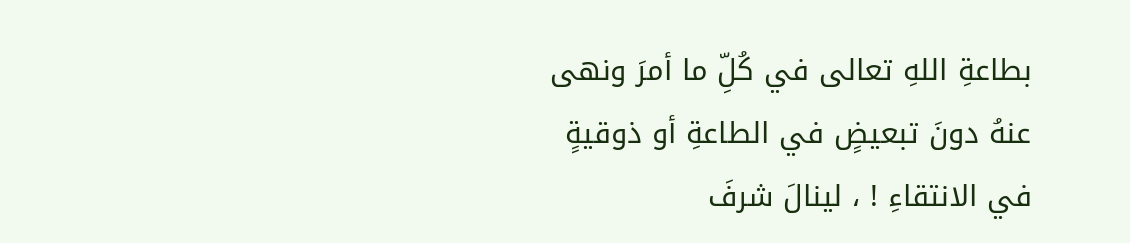بطاعةِ اللهِ تعالى في كُلِّ ما أمرَ ونهى عنهُ دونَ تبعيضٍ في الطاعةِ أو ذوقيةٍ في الانتقاءِ ! ، لينالَ شرفَ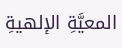المعيَّةِ الإلهيةِ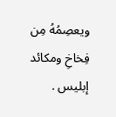ويعصِمُهُ مِن فِخاخِ ومكائد إبليس .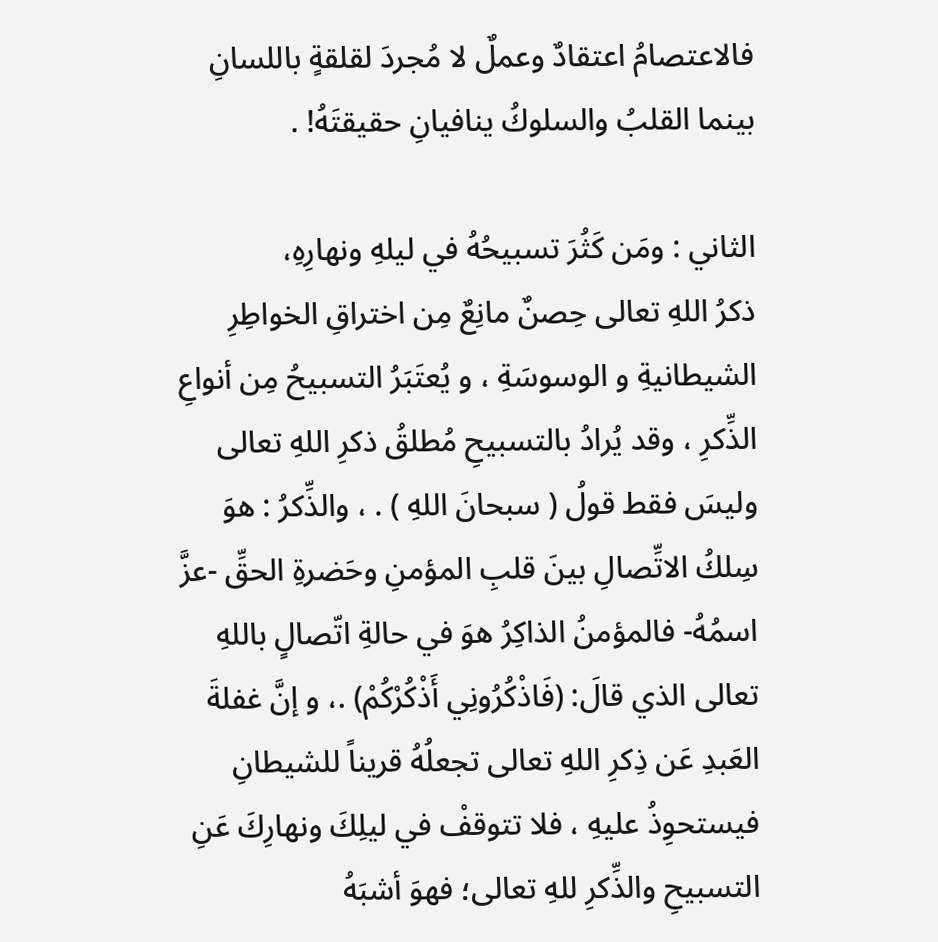فالاعتصامُ اعتقادٌ وعملٌ لا مُجردَ لقلقةٍ باللسانِ بينما القلبُ والسلوكُ ينافيانِ حقيقتَهُ! .

الثاني : ومَن كَثُرَ تسبيحُهُ في ليلهِ ونهارِهِ،
ذكرُ اللهِ تعالى حِصنٌ مانِعٌ مِن اختراقِ الخواطِرِ الشيطانيةِ و الوسوسَةِ ، و يُعتَبَرُ التسبيحُ مِن أنواعِ الذِّكرِ ، وقد يُرادُ بالتسبيحِ مُطلقُ ذكرِ اللهِ تعالى وليسَ فقط قولُ ( سبحانَ اللهِ ) . ، والذِّكرُ : هوَ سِلكُ الاتِّصالِ بينَ قلبِ المؤمنِ وحَضرةِ الحقِّ -عزَّ اسمُهُ- فالمؤمنُ الذاكِرُ هوَ في حالةِ اتّصالٍ باللهِ تعالى الذي قالَ: (فَاذْكُرُونِي أَذْكُرْكُمْ) .، و إنَّ غفلةَ العَبدِ عَن ذِكرِ اللهِ تعالى تجعلُهُ قريناً للشيطانِ فيستحوِذُ عليهِ ، فلا تتوقفْ في ليلِكَ ونهارِكَ عَنِ التسبيحِ والذِّكرِ للهِ تعالى؛ فهوَ أشبَهُ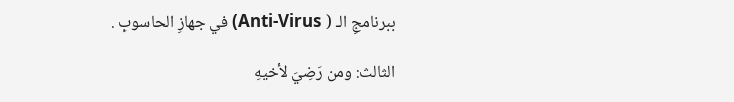ببرنامجِ الـ ( Anti-Virus) في جهازِ الحاسوبِ .

الثالث: ومن رَضِيَ لأخيهِ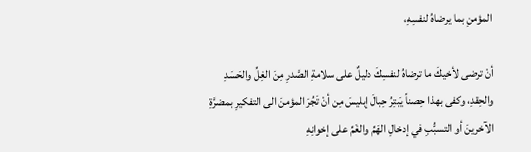المؤمنِ بما يرضاهُ لنفسِهِ،

أنْ ترضى لأخيكَ ما ترضاهُ لنفسِكَ دليلٌ على سلامةِ الصَّدرِ مِنَ الغِلِّ والحَسَدِ والحِقدِ، وكفى بهذا حِصناً يَبتِرُ حِبالَ إبليسَ مِن أنْ تَجُرَ المؤمنَ الى التفكيرِ بمضرَّةِ الآخرينَ أو التسبُّبِ في إدخالِ الهَمِّ والغَمِّ على إخوانِهِ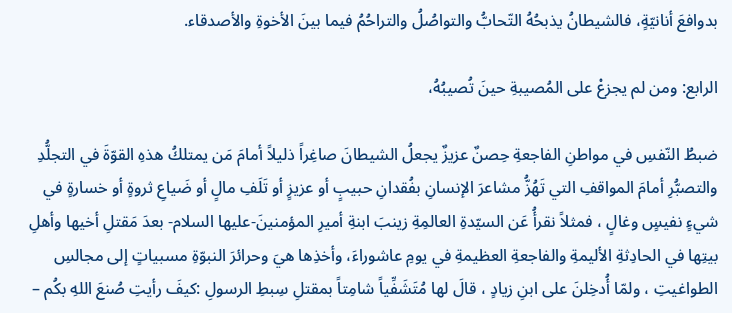بدوافعَ أنانيّةٍ، فالشيطانُ يذبحُهُ التّحابُّ والتواصُلُ والتراحُمُ فيما بينَ الأخوةِ والأصدقاء.

الرابع: ومن لم يجزعْ على المُصيبةِ حينَ تُصيبُهُ،

ضبطُ النّفسِ في مواطنِ الفاجعةِ حِصنٌ عزيزٌ يجعلُ الشيطانَ صاغِراً ذليلاً أمامَ مَن يمتلكُ هذهِ القوّةَ في التجلُّدِ والتصبُّرِ أمامَ المواقفِ التي تَهُزُّ مشاعرَ الإنسانِ بفُقدانِ حبيبٍ أو عزيزٍ أو تَلَفِ مالٍ أو ضَياعِ ثروةٍ أو خسارةٍ في شيءٍ نفيسٍ وغالٍ ، فمثلاً نقرأُ عَن السيّدةِ العالمِةِ زينبَ ابنةِ أميرِ المؤمنينَ-عليها السلام- بعدَ مَقتلِ أخيها وأهلِ بيتِها في الحادِثةِ الأليمةِ والفاجعةِ العظيمةِ في يومِ عاشوراءَ، وأخذِها هيَ وحرائرَ النبوّةِ مسبياتٍ إلى مجالسِ الطواغيتِ ، ولمّا أُدخِلنَ على ابنِ زيادٍ ، قالَ لها مُتَشَفِّياً شامِتاً بمقتلِ سِبطِ الرسولِ :كيفَ رأيتِ صُنعَ اللهِ بكُم –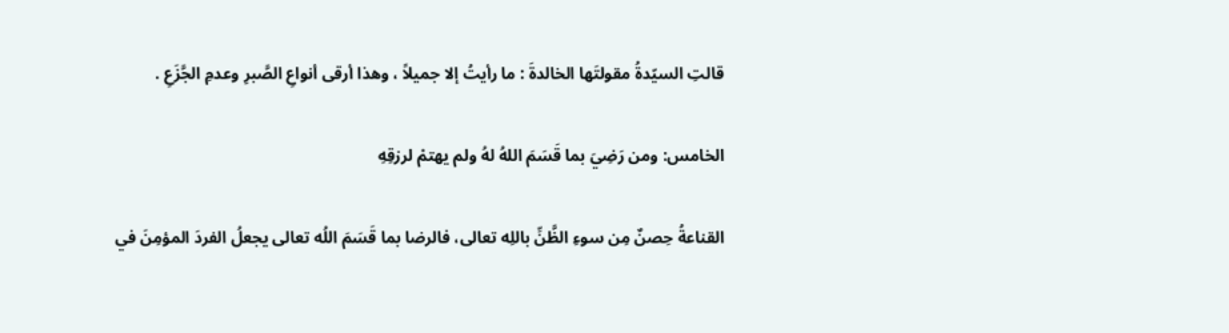قالتِ السيّدةُ مقولتَها الخالدةَ : ما رأيتُ إلا جميلاً ، وهذا أرقى أنواعِ الصَّبرِ وعدمِ الجَّزَعِ .

الخامس: ومن رَضِيَ بما قَسَمَ اللهُ لهُ ولم يهتمْ لرزقِهِ

القناعةُ حِصنٌ مِن سوءِ الظَّنِّ باللِه تعالى، فالرضا بما قَسَمَ اللُه تعالى يجعلُ الفردَ المؤمِنَ في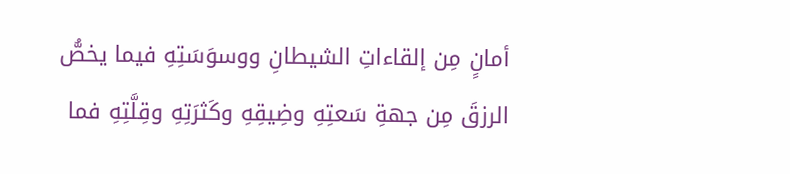أمانٍ مِن إلقاءاتِ الشيطانِ ووسوَسَتِهِ فيما يخصُّ الرزقَ مِن جهةِ سَعتِهِ وضِيقِهِ وكَثرَتِهِ وقِلَّتِهِ فما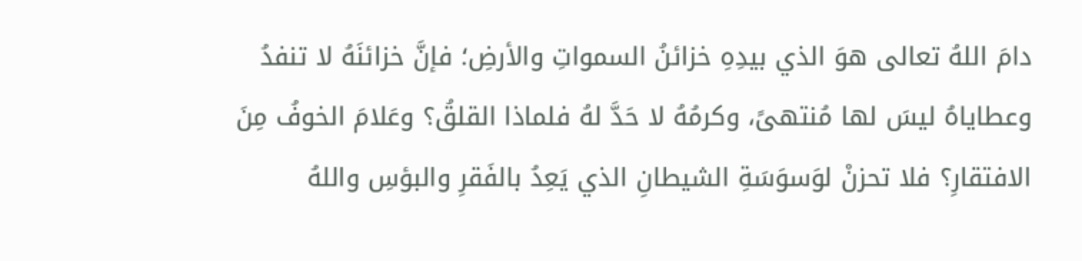دامَ اللهُ تعالى هوَ الذي بيدِهِ خزائنُ السمواتِ والأرضِ؛ فإنَّ خزائنَهُ لا تنفدُ وعطاياهُ ليسَ لها مُنتهىً، وكرمُهُ لا حَدَّ لهُ فلماذا القلقُ؟ وعَلامَ الخوفُ مِنَ الافتقارِ؟ فلا تحزنْ لوَسوَسَةِ الشيطانِ الذي يَعِدُ بالفَقرِ والبؤسِ واللهُ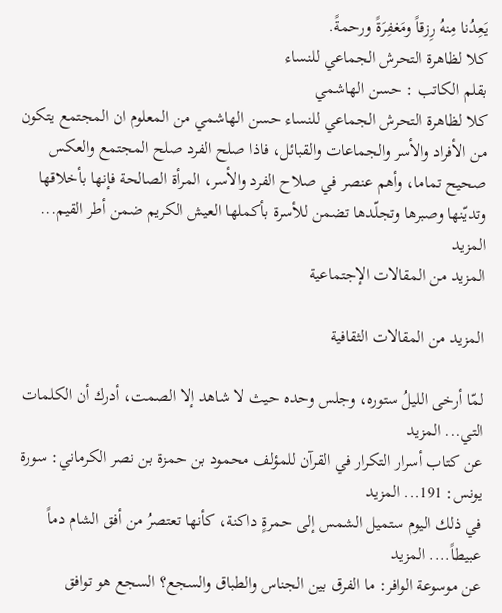يَعِدُنا مِنهُ رِزقاً ومَغفِرَةً ورحمةً.
كلا لظاهرة التحرش الجماعي للنساء
بقلم الكاتب : حسن الهاشمي
كلا لظاهرة التحرش الجماعي للنساء حسن الهاشمي من المعلوم ان المجتمع يتكون من الأفراد والأسر والجماعات والقبائل، فاذا صلح الفرد صلح المجتمع والعكس صحيح تماما، وأهم عنصر في صلاح الفرد والأسر، المرأة الصالحة فإنها بأخلاقها وتديّنها وصبرها وتجلّدها تضمن للأسرة بأكملها العيش الكريم ضمن أطر القيم... المزيد
المزيد من المقالات الإجتماعية

المزيد من المقالات الثقافية

لمّا أرخى الليلُ ستوره، وجلس وحده حيث لا شاهد إلا الصمت، أدرك أن الكلمات التي... المزيد
عن كتاب أسرار التكرار في القرآن للمؤلف محمود بن حمزة بن نصر الكرماني: سورة يونس: 191... المزيد
في ذلك اليوم ستميل الشمس إلى حمرةٍ داكنة، كأنها تعتصرُ من أفق الشام دماً عبيطاً.... المزيد
عن موسوعة الوافر: ما الفرق بين الجناس والطباق والسجع؟ السجع هو توافق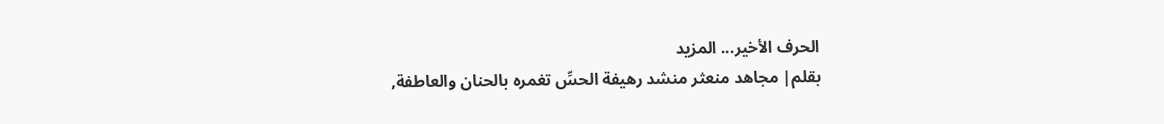الحرف الأخير... المزيد
بقلم| مجاهد منعثر منشد رهيفة الحسِّ تغمره بالحنان والعاطفة,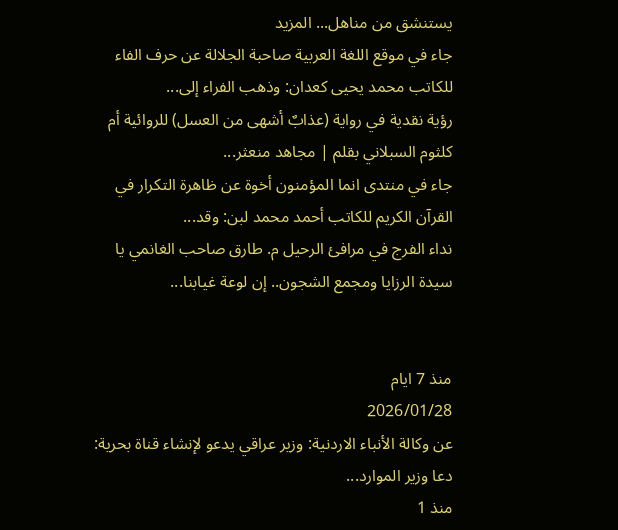يستنشق من مناهل... المزيد
جاء في موقع اللغة العربية صاحبة الجلالة عن حرف الفاء للكاتب محمد يحيى كعدان: وذهب الفراء إلى...
رؤية نقدية في رواية (عذابٌ أشهى من العسل) للروائية أم كلثوم السبلاني بقلم | مجاهد منعثر...
جاء في منتدى انما المؤمنون أخوة عن ظاهرة التكرار في القرآن الكريم للكاتب أحمد محمد لبن: وقد...
نداء الفرج في مرافئ الرحيل م. طارق صاحب الغانمي يا سيدة الرزايا ومجمع الشجون.. إن لوعة غيابنا...


منذ 7 ايام
2026/01/28
عن وكالة الأنباء الاردنية: وزير عراقي يدعو لإنشاء قناة بحرية: دعا وزير الموارد...
منذ 1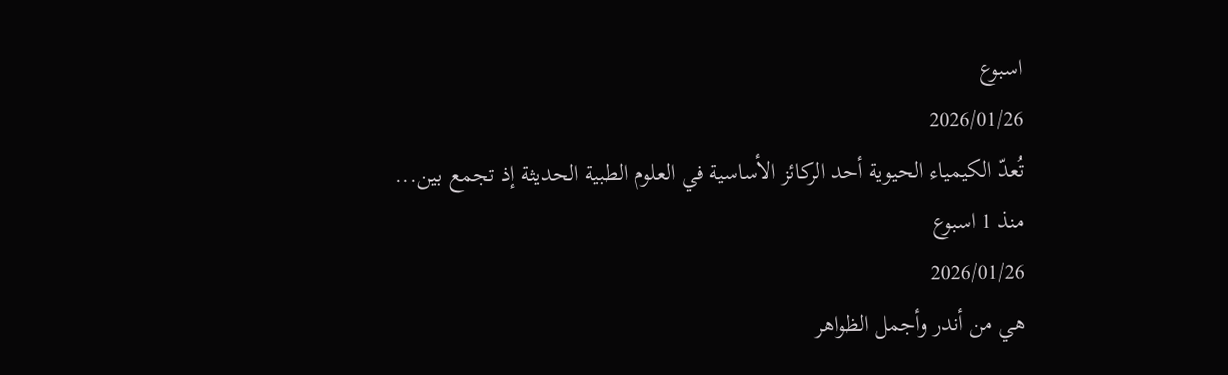اسبوع
2026/01/26
تُعدّ الكيمياء الحيوية أحد الركائز الأساسية في العلوم الطبية الحديثة إذ تجمع بين...
منذ 1 اسبوع
2026/01/26
هي من أندر وأجمل الظواهر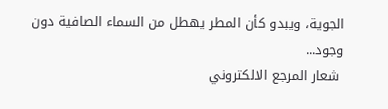الجوية، ويبدو كأن المطر يهطل من السماء الصافية دون وجود...
 شعار المرجع الالكتروني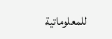للمعلوماتية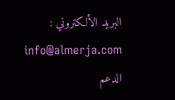البريد الألكتروني :
info@almerja.com
الدعم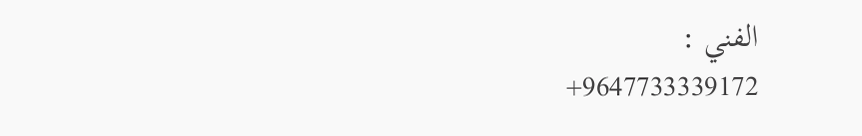الفني :
9647733339172+